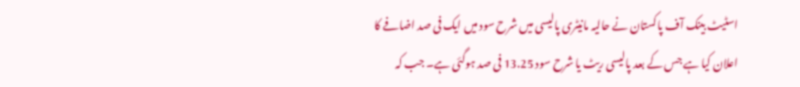اسٹیٹ بینک آف پاکستان نے حالیہ مانیٹری پالیسی میں شرح سود میں ایک فی صد اضافے کا اعلان کیا ہے جس کے بعد پالیسی ریٹ یا شرح سود 13.25 فی صد ہوگئی ہے۔ جب کہ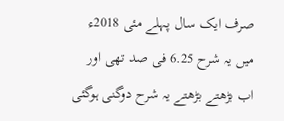صرف ایک سال پہلے مئی 2018ء میں یہ شرح 6.25 فی صد تھی اور اب بڑھتے بڑھتے یہ شرح دوگنی ہوگئی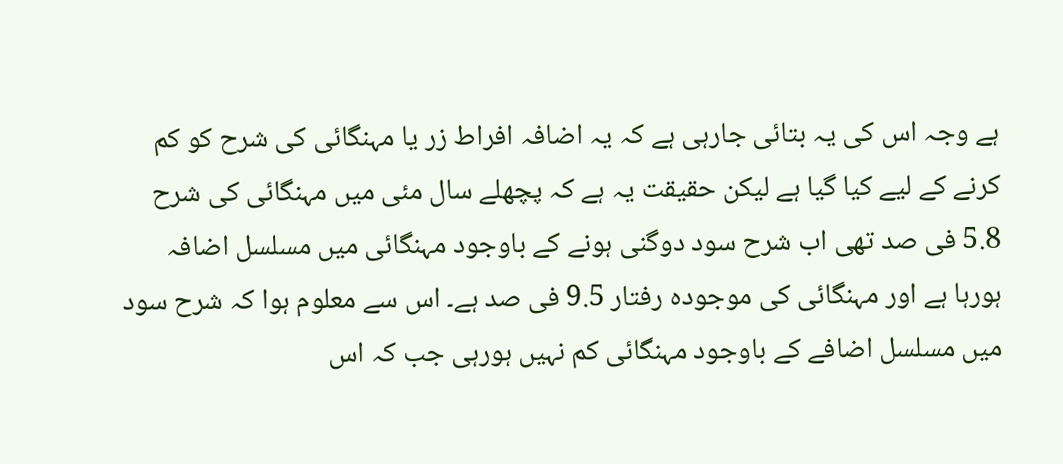ہے وجہ اس کی یہ بتائی جارہی ہے کہ یہ اضافہ افراط زر یا مہنگائی کی شرح کو کم کرنے کے لیے کیا گیا ہے لیکن حقیقت یہ ہے کہ پچھلے سال مئی میں مہنگائی کی شرح 5.8 فی صد تھی اب شرح سود دوگنی ہونے کے باوجود مہنگائی میں مسلسل اضافہ ہورہا ہے اور مہنگائی کی موجودہ رفتار 9.5 فی صد ہے۔ اس سے معلوم ہوا کہ شرح سود میں مسلسل اضافے کے باوجود مہنگائی کم نہیں ہورہی جب کہ اس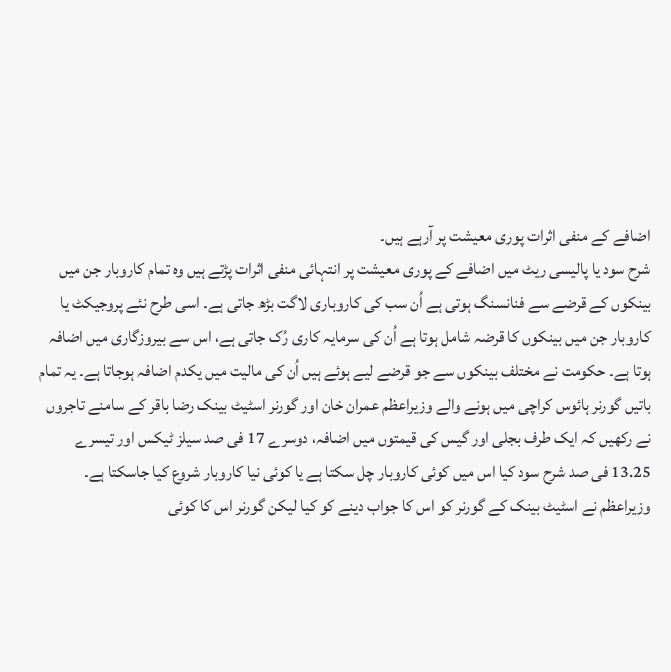اضافے کے منفی اثرات پوری معیشت پر آرہے ہیں۔
شرح سود یا پالیسی ریٹ میں اضافے کے پوری معیشت پر انتہائی منفی اثرات پڑتے ہیں وہ تمام کاروبار جن میں بینکوں کے قرضے سے فنانسنگ ہوتی ہے اُن سب کی کاروباری لاگت بڑھ جاتی ہے۔ اسی طرح نئے پروجیکٹ یا کاروبار جن میں بینکوں کا قرضہ شامل ہوتا ہے اُن کی سرمایہ کاری رُک جاتی ہے، اس سے بیروزگاری میں اضافہ ہوتا ہے۔ حکومت نے مختلف بینکوں سے جو قرضے لیے ہوئے ہیں اُن کی مالیت میں یکدم اضافہ ہوجاتا ہے۔ یہ تمام باتیں گورنر ہائوس کراچی میں ہونے والے وزیراعظم عمران خان اور گورنر اسٹیٹ بینک رضا باقر کے سامنے تاجروں نے رکھیں کہ ایک طرف بجلی اور گیس کی قیمتوں میں اضافہ، دوسرے 17 فی صد سیلز ٹیکس اور تیسرے 13.25 فی صد شرح سود کیا اس میں کوئی کاروبار چل سکتا ہے یا کوئی نیا کاروبار شروع کیا جاسکتا ہے۔ وزیراعظم نے اسٹیٹ بینک کے گورنر کو اس کا جواب دینے کو کیا لیکن گورنر اس کا کوئی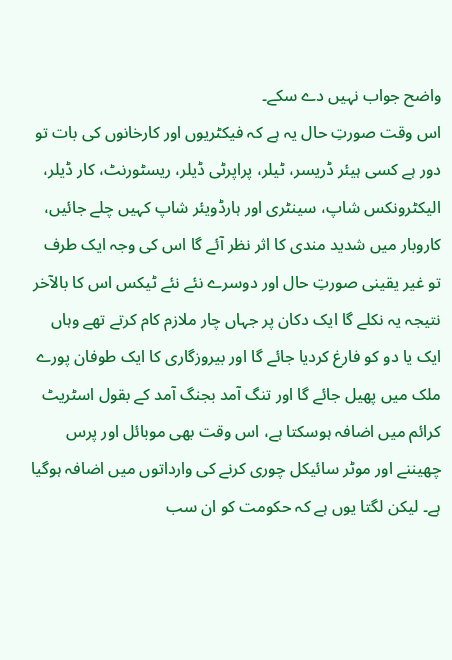واضح جواب نہیں دے سکے۔
اس وقت صورتِ حال یہ ہے کہ فیکٹریوں اور کارخانوں کی بات تو دور ہے کسی ہیئر ڈریسر، ٹیلر، پراپرٹی ڈیلر، ریسٹورنٹ، کار ڈیلر، الیکٹرونکس شاپ، سینٹری اور ہارڈویئر شاپ کہیں چلے جائیں، کاروبار میں شدید مندی کا اثر نظر آئے گا اس کی وجہ ایک طرف تو غیر یقینی صورتِ حال اور دوسرے نئے نئے ٹیکس اس کا بالآخر نتیجہ یہ نکلے گا ایک دکان پر جہاں چار ملازم کام کرتے تھے وہاں ایک یا دو کو فارغ کردیا جائے گا اور بیروزگاری کا ایک طوفان پورے ملک میں پھیل جائے گا اور تنگ آمد بجنگ آمد کے بقول اسٹریٹ کرائم میں اضافہ ہوسکتا ہے، اس وقت بھی موبائل اور پرس چھیننے اور موٹر سائیکل چوری کرنے کی وارداتوں میں اضافہ ہوگیا ہے۔ لیکن لگتا یوں ہے کہ حکومت کو ان سب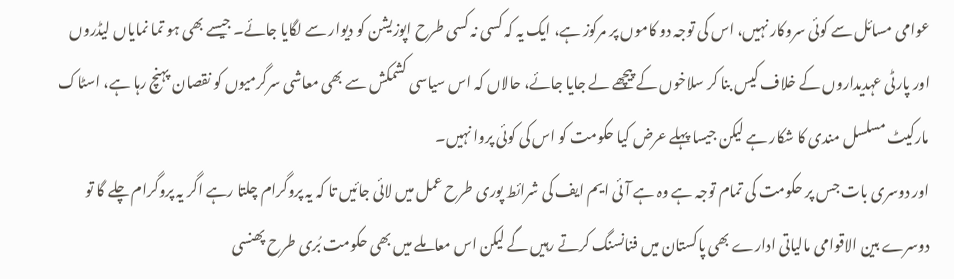عوامی مسائل سے کوئی سروکار نہیں، اس کی توجہ دو کاموں پر مرکوز ہے، ایک یہ کہ کسی نہ کسی طرح اپوزیشن کو دیوار سے لگایا جائے۔ جیسے بھی ہو تما نمایاں لیڈروں اور پارٹی عہدیداروں کے خلاف کیس بنا کر سلاخوں کے پیچھے لے جایا جائے، حالاں کہ اس سیاسی کشمکش سے بھی معاشی سرگرمیوں کو نقصان پہنچ رہا ہے، اسٹاک مارکیٹ مسلسل مندی کا شکار ہے لیکن جیسا پہلے عرض کیا حکومت کو اس کی کوئی پروا نہیں۔
اور دوسری بات جس پر حکومت کی تمام توجہ ہے وہ ہے آئی ایم ایف کی شرائط پوری طرح عمل میں لائی جائیں تا کہ یہ پروگرام چلتا رہے اگر یہ پروگرام چلے گا تو دوسرے بین الاقوامی مالیاتی ادارے بھی پاکستان میں فنانسنگ کرتے رہیں گے لیکن اس معاملے میں بھی حکومت بُری طرح پھنسی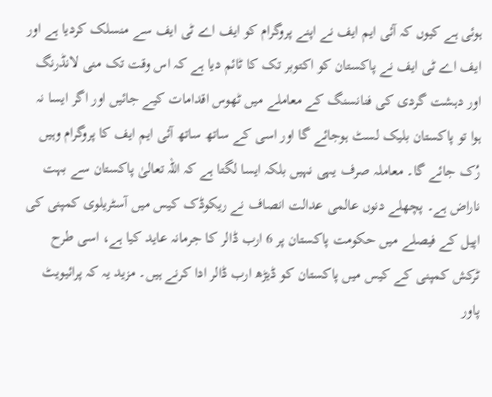ہوئی ہے کیوں کہ آئی ایم ایف نے اپنے پروگرام کو ایف اے ٹی ایف سے منسلک کردیا ہے اور ایف اے ٹی ایف نے پاکستان کو اکتوبر تک کا ٹائم دیا ہے کہ اس وقت تک منی لانڈرنگ اور دہشت گردی کی فنانسنگ کے معاملے میں ٹھوس اقدامات کیے جائیں اور اگر ایسا نہ ہوا تو پاکستان بلیک لسٹ ہوجائے گا اور اسی کے ساتھ ساتھ آئی ایم ایف کا پروگرام وہیں رُک جائے گا۔ معاملہ صرف یہی نہیں بلکہ ایسا لگتا ہے کہ اللہ تعالیٰ پاکستان سے بہت ناراض ہے۔ پچھلے دنوں عالمی عدالت انصاف نے ریکوڈک کیس میں آسٹریلوی کمپنی کی اپیل کے فیصلے میں حکومت پاکستان پر 6 ارب ڈالر کا جرمانہ عاید کیا ہے، اسی طرح ٹرکش کمپنی کے کیس میں پاکستان کو ڈیڑھ ارب ڈالر ادا کرنے ہیں۔ مزید یہ کہ پرائیویٹ پاور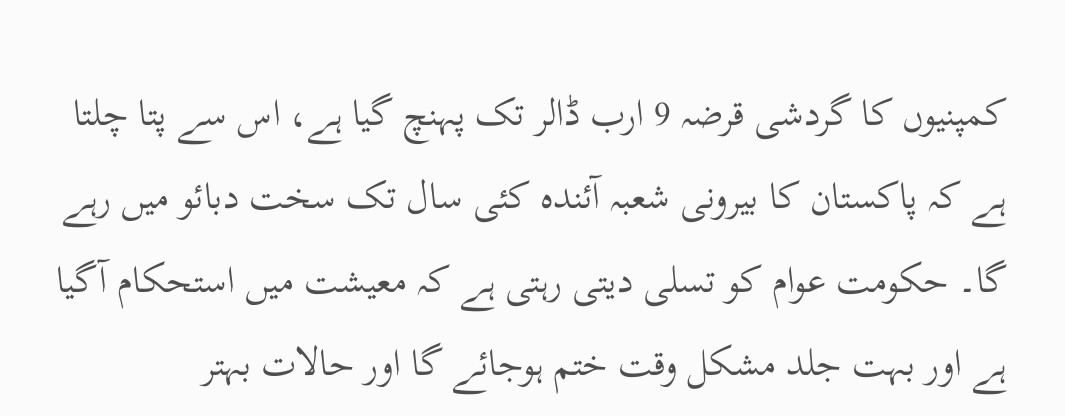کمپنیوں کا گردشی قرضہ 9 ارب ڈالر تک پہنچ گیا ہے، اس سے پتا چلتا ہے کہ پاکستان کا بیرونی شعبہ آئندہ کئی سال تک سخت دبائو میں رہے گا۔ حکومت عوام کو تسلی دیتی رہتی ہے کہ معیشت میں استحکام آگیا ہے اور بہت جلد مشکل وقت ختم ہوجائے گا اور حالات بہتر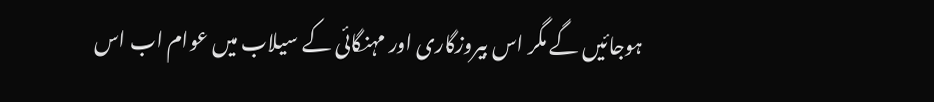ہوجائیں گے مگر اس بیروزگاری اور مہنگائی کے سیلاب میں عوام اب اس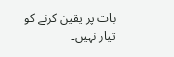بات پر یقین کرنے کو تیار نہیں۔